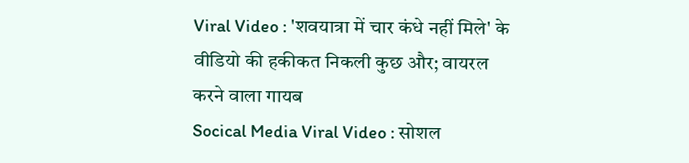Viral Video : 'शवयात्रा में चार कंधे नहीं मिले' के वीडियो की हकीकत निकली कुछ और; वायरल करने वाला गायब
Socical Media Viral Video : सोशल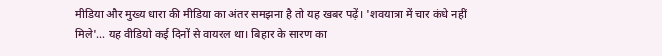मीडिया और मुख्य धारा की मीडिया का अंतर समझना है तो यह खबर पढ़ें। 'शवयात्रा में चार कंधे नहीं मिले'... यह वीडियो कई दिनों से वायरल था। बिहार के सारण का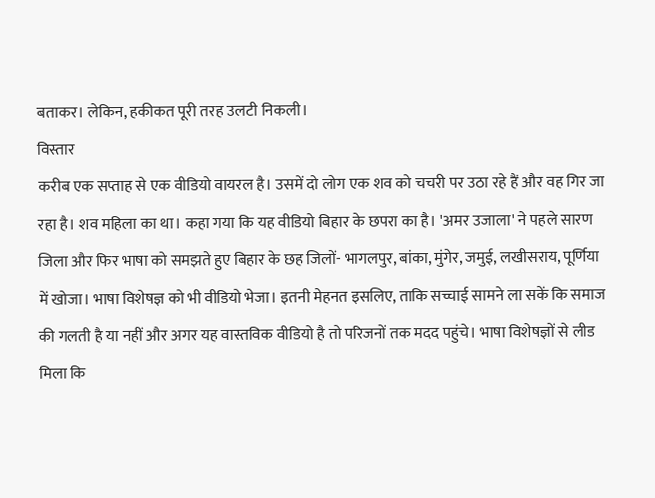बताकर। लेकिन, हकीकत पूरी तरह उलटी निकली।
विस्तार
करीब एक सप्ताह से एक वीडियो वायरल है। उसमें दो लोग एक शव को चचरी पर उठा रहे हैं और वह गिर जा रहा है। शव महिला का था। कहा गया कि यह वीडियो बिहार के छपरा का है। 'अमर उजाला' ने पहले सारण जिला और फिर भाषा को समझते हुए बिहार के छह जिलों- भागलपुर, बांका, मुंगेर, जमुई, लखीसराय, पूर्णिया में खोजा। भाषा विशेषज्ञ को भी वीडियो भेजा। इतनी मेहनत इसलिए, ताकि सच्चाई सामने ला सकें कि समाज की गलती है या नहीं और अगर यह वास्तविक वीडियो है तो परिजनों तक मदद पहुंचे। भाषा विशेषज्ञों से लीड मिला कि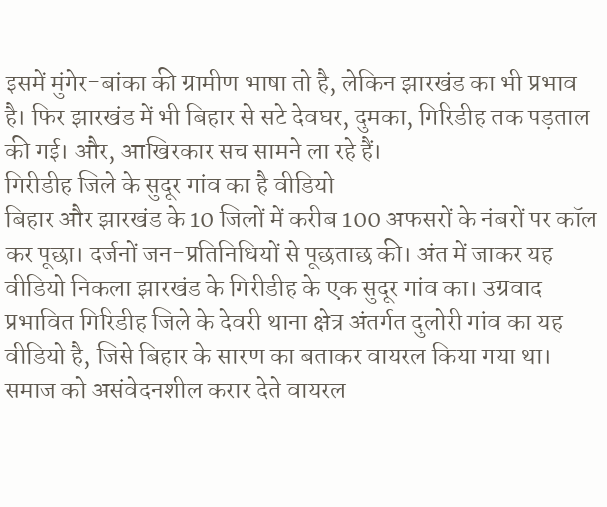इसमें मुंगेर-बांका की ग्रामीण भाषा तो है, लेकिन झारखंड का भी प्रभाव है। फिर झारखंड में भी बिहार से सटे देवघर, दुमका, गिरिडीह तक पड़ताल की गई। और, आखिरकार सच सामने ला रहे हैं।
गिरीडीह जिले के सुदूर गांव का है वीडियो
बिहार और झारखंड के 10 जिलों में करीब 100 अफसरों के नंबरों पर कॉल कर पूछा। दर्जनों जन-प्रतिनिधियों से पूछताछ की। अंत में जाकर यह वीडियो निकला झारखंड के गिरीडीह के एक सुदूर गांव का। उग्रवाद प्रभावित गिरिडीह जिले के देवरी थाना क्षेत्र अंतर्गत दुलोरी गांव का यह वीडियो है, जिसे बिहार के सारण का बताकर वायरल किया गया था। समाज को असंवेदनशील करार देते वायरल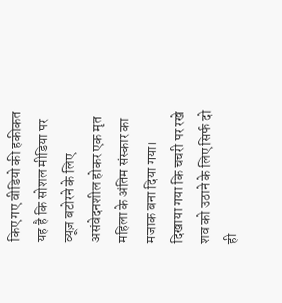किए गए वीडियो की हकीकत यह है कि सोशल मीडिया पर व्यूज़ बटोरने के लिए असंवेदनशील होकर एक मृत महिला के अंतिम संस्कार का मजाक बना दिया गया।
दिखाया गया कि चचरी पर रखे शव को उठाने के लिए सिर्फ दो ही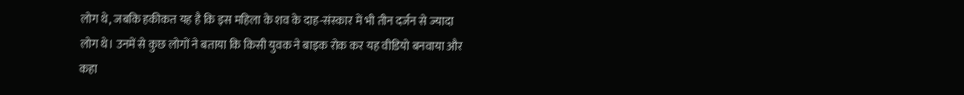लोग थे, जबकि हकीकत यह है कि इस महिला के शव के दाह-संस्कार में भी तीन दर्जन से ज्यादा लोग थे। उनमें से कुछ लोगों ने बताया कि किसी युवक ने बाइक रोक कर यह वीडियो बनवाया और कहा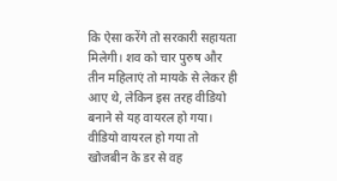कि ऐसा करेंगे तो सरकारी सहायता मिलेगी। शव को चार पुरुष और तीन महिलाएं तो मायके से लेकर ही आए थे, लेकिन इस तरह वीडियो बनाने से यह वायरल हो गया। वीडियो वायरल हो गया तो खोजबीन के डर से वह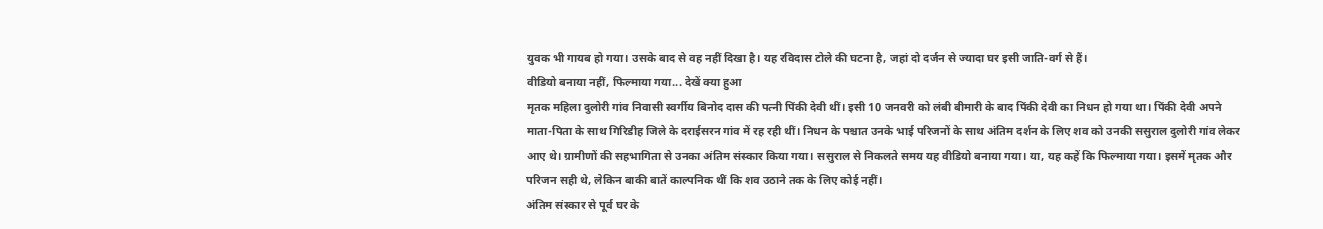युवक भी गायब हो गया। उसके बाद से वह नहीं दिखा है। यह रविदास टोले की घटना है, जहां दो दर्जन से ज्यादा घर इसी जाति-वर्ग से हैं।
वीडियो बनाया नहीं, फिल्माया गया... देखें क्या हुआ
मृतक महिला दुलोरी गांव निवासी स्वर्गीय बिनोद दास की पत्नी पिंकी देवी थीं। इसी 10 जनवरी को लंबी बीमारी के बाद पिंकी देवी का निधन हो गया था। पिंकी देवी अपने माता-पिता के साथ गिरिडीह जिले के दराईसरन गांव में रह रही थीं। निधन के पश्चात उनके भाई परिजनों के साथ अंतिम दर्शन के लिए शव को उनकी ससुराल दुलोरी गांव लेकर आए थे। ग्रामीणों की सहभागिता से उनका अंतिम संस्कार किया गया। ससुराल से निकलते समय यह वीडियो बनाया गया। या, यह कहें कि फिल्माया गया। इसमें मृतक और परिजन सही थे, लेकिन बाकी बातें काल्पनिक थीं कि शव उठाने तक के लिए कोई नहीं।
अंतिम संस्कार से पूर्व घर के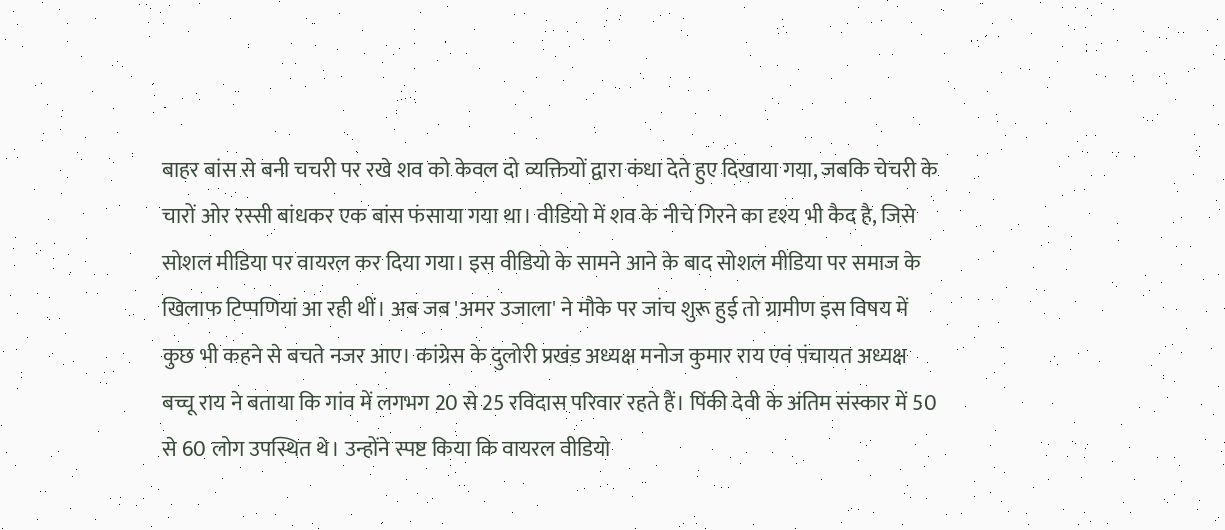बाहर बांस से बनी चचरी पर रखे शव को केवल दो व्यक्तियों द्वारा कंधा देते हुए दिखाया गया, जबकि चेचरी के चारों ओर रस्सी बांधकर एक बांस फंसाया गया था। वीडियो में शव के नीचे गिरने का दृश्य भी कैद है, जिसे सोशल मीडिया पर वायरल कर दिया गया। इस वीडियो के सामने आने के बाद सोशल मीडिया पर समाज के खिलाफ टिप्पणियां आ रही थीं। अब जब 'अमर उजाला' ने मौके पर जांच शुरू हुई तो ग्रामीण इस विषय में कुछ भी कहने से बचते नजर आए। कांग्रेस के दुलोरी प्रखंड अध्यक्ष मनोज कुमार राय एवं पंचायत अध्यक्ष बच्चू राय ने बताया कि गांव में लगभग 20 से 25 रविदास परिवार रहते हैं। पिंकी देवी के अंतिम संस्कार में 50 से 60 लोग उपस्थित थे। उन्होंने स्पष्ट किया कि वायरल वीडियो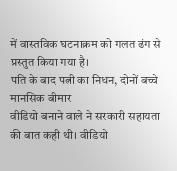में वास्तविक घटनाक्रम को गलत ढंग से प्रस्तुत किया गया है।
पति के बाद पत्नी का निधन, दोनों बच्चे मानसिक बीमार
वीडियो बनाने वाले ने सरकारी सहायता की बात कही थी। वीडियो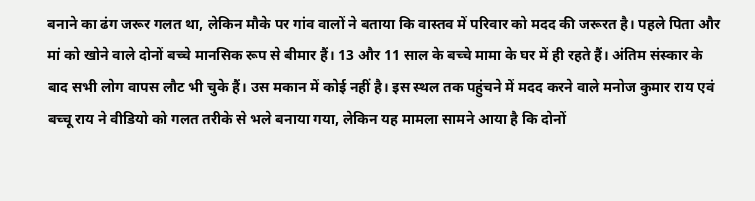बनाने का ढंग जरूर गलत था, लेकिन मौके पर गांव वालों ने बताया कि वास्तव में परिवार को मदद की जरूरत है। पहले पिता और मां को खोने वाले दोनों बच्चे मानसिक रूप से बीमार हैं। 13 और 11 साल के बच्चे मामा के घर में ही रहते हैं। अंतिम संस्कार के बाद सभी लोग वापस लौट भी चुके हैं। उस मकान में कोई नहीं है। इस स्थल तक पहुंचने में मदद करने वाले मनोज कुमार राय एवं बच्चू राय ने वीडियो को गलत तरीके से भले बनाया गया, लेकिन यह मामला सामने आया है कि दोनों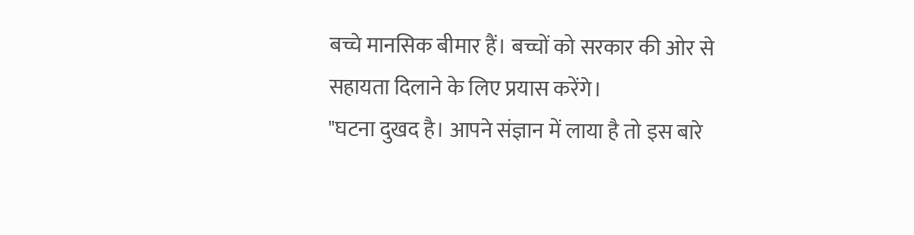बच्चे मानसिक बीमार हैं। बच्चों को सरकार की ओर से सहायता दिलाने के लिए प्रयास करेंगे।
"घटना दुखद है। आपने संज्ञान में लाया है तो इस बारे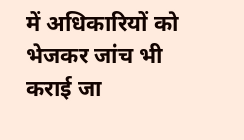में अधिकारियों को भेजकर जांच भी कराई जा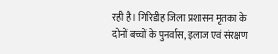रही है। गिरिडीह जिला प्रशासन मृतका के दोनों बच्चों के पुनर्वास, इलाज एवं संरक्षण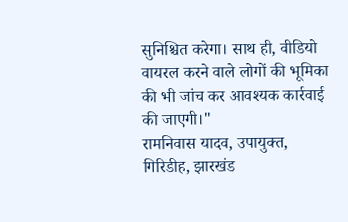सुनिश्चित करेगा। साथ ही, वीडियो वायरल करने वाले लोगों की भूमिका की भी जांच कर आवश्यक कार्रवाई की जाएगी।"
रामनिवास यादव, उपायुक्त, गिरिडीह, झारखंड